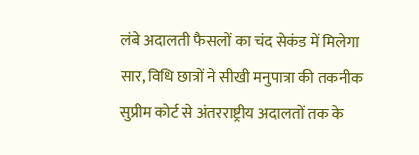लंबे अदालती फैसलों का चंद सेकंड में मिलेगा सार, विधि छात्रों ने सीखी मनुपात्रा की तकनीक
सुप्रीम कोर्ट से अंतरराष्ट्रीय अदालतों तक के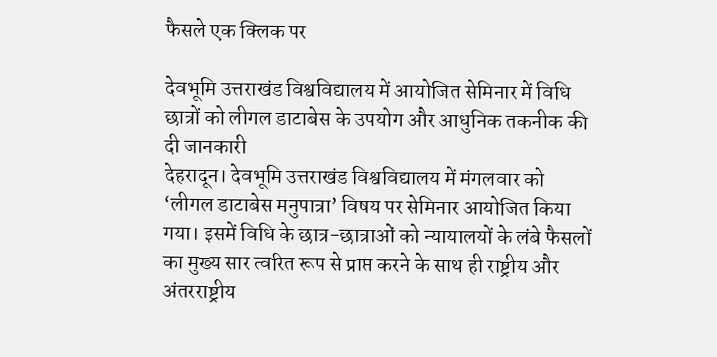फैसले एक क्लिक पर

देवभूमि उत्तराखंड विश्वविद्यालय में आयोजित सेमिनार में विधि छात्रों को लीगल डाटाबेस के उपयोग और आधुनिक तकनीक की दी जानकारी
देहरादून। देवभूमि उत्तराखंड विश्वविद्यालय में मंगलवार को ‘लीगल डाटाबेस मनुपात्रा’ विषय पर सेमिनार आयोजित किया गया। इसमें विधि के छात्र-छात्राओं को न्यायालयों के लंबे फैसलों का मुख्य सार त्वरित रूप से प्राप्त करने के साथ ही राष्ट्रीय और अंतरराष्ट्रीय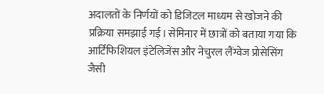अदालतों के निर्णयों को डिजिटल माध्यम से खोजने की प्रक्रिया समझाई गई। सेमिनार में छात्रों को बताया गया कि आर्टिफिशियल इंटेलिजेंस और नेचुरल लैंग्वेज प्रोसेसिंग जैसी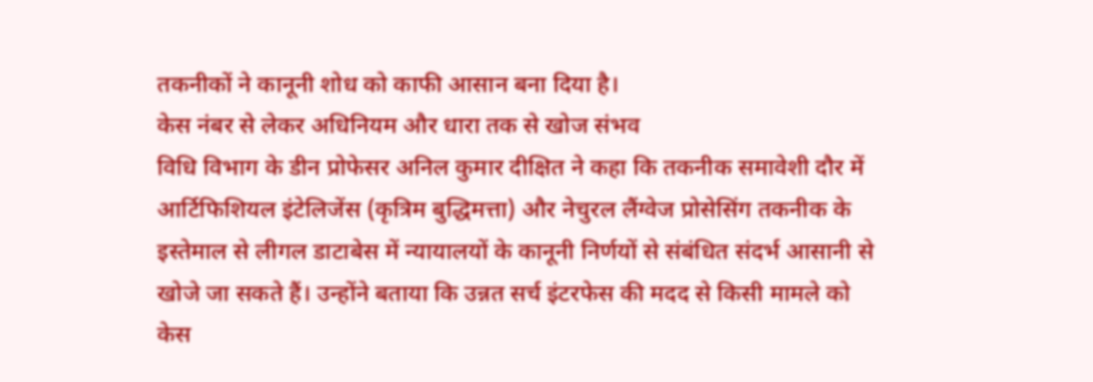तकनीकों ने कानूनी शोध को काफी आसान बना दिया है।
केस नंबर से लेकर अधिनियम और धारा तक से खोज संभव
विधि विभाग के डीन प्रोफेसर अनिल कुमार दीक्षित ने कहा कि तकनीक समावेशी दौर में आर्टिफिशियल इंटेलिजेंस (कृत्रिम बुद्धिमत्ता) और नेचुरल लैंग्वेज प्रोसेसिंग तकनीक के इस्तेमाल से लीगल डाटाबेस में न्यायालयों के कानूनी निर्णयों से संबंधित संदर्भ आसानी से खोजे जा सकते हैं। उन्होंने बताया कि उन्नत सर्च इंटरफेस की मदद से किसी मामले को केस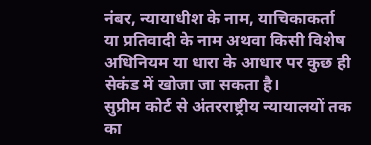नंबर, न्यायाधीश के नाम, याचिकाकर्ता या प्रतिवादी के नाम अथवा किसी विशेष अधिनियम या धारा के आधार पर कुछ ही सेकंड में खोजा जा सकता है।
सुप्रीम कोर्ट से अंतरराष्ट्रीय न्यायालयों तक का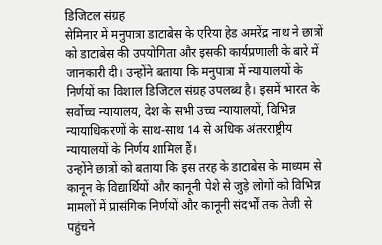डिजिटल संग्रह
सेमिनार में मनुपात्रा डाटाबेस के एरिया हेड अमरेंद्र नाथ ने छात्रों को डाटाबेस की उपयोगिता और इसकी कार्यप्रणाली के बारे में जानकारी दी। उन्होंने बताया कि मनुपात्रा में न्यायालयों के निर्णयों का विशाल डिजिटल संग्रह उपलब्ध है। इसमें भारत के सर्वोच्च न्यायालय, देश के सभी उच्च न्यायालयों, विभिन्न न्यायाधिकरणों के साथ-साथ 14 से अधिक अंतरराष्ट्रीय न्यायालयों के निर्णय शामिल हैं।
उन्होंने छात्रों को बताया कि इस तरह के डाटाबेस के माध्यम से कानून के विद्यार्थियों और कानूनी पेशे से जुड़े लोगों को विभिन्न मामलों में प्रासंगिक निर्णयों और कानूनी संदर्भों तक तेजी से पहुंचने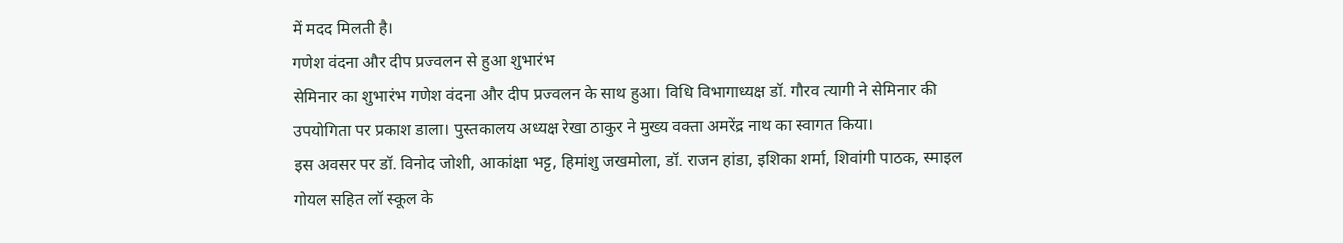में मदद मिलती है।
गणेश वंदना और दीप प्रज्वलन से हुआ शुभारंभ
सेमिनार का शुभारंभ गणेश वंदना और दीप प्रज्वलन के साथ हुआ। विधि विभागाध्यक्ष डॉ. गौरव त्यागी ने सेमिनार की उपयोगिता पर प्रकाश डाला। पुस्तकालय अध्यक्ष रेखा ठाकुर ने मुख्य वक्ता अमरेंद्र नाथ का स्वागत किया।
इस अवसर पर डॉ. विनोद जोशी, आकांक्षा भट्ट, हिमांशु जखमोला, डॉ. राजन हांडा, इशिका शर्मा, शिवांगी पाठक, स्माइल गोयल सहित लॉ स्कूल के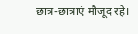छात्र-छात्राएं मौजूद रहे।